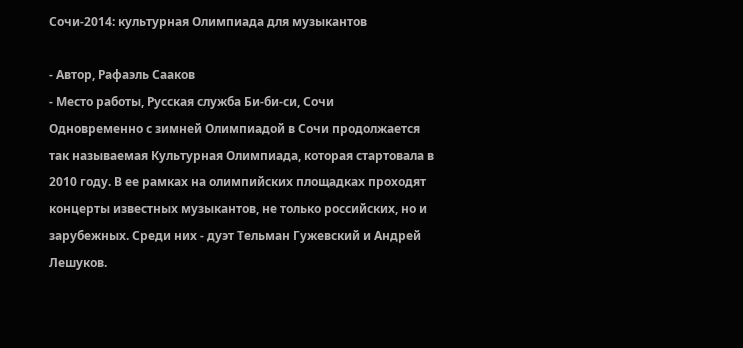Сочи-2014: культурная Олимпиада для музыкантов

- Автор, Рафаэль Сааков
- Место работы, Русская служба Би-би-си, Сочи
Одновременно с зимней Олимпиадой в Сочи продолжается так называемая Культурная Олимпиада, которая стартовала в 2010 году. В ее рамках на олимпийских площадках проходят концерты известных музыкантов, не только российских, но и зарубежных. Среди них - дуэт Тельман Гужевский и Андрей Лешуков.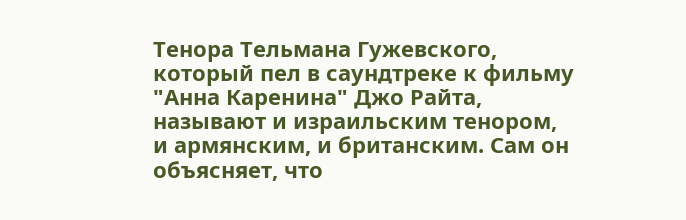Тенора Тельмана Гужевского, который пел в саундтреке к фильму "Анна Каренина" Джо Райта, называют и израильским тенором, и армянским, и британским. Сам он объясняет, что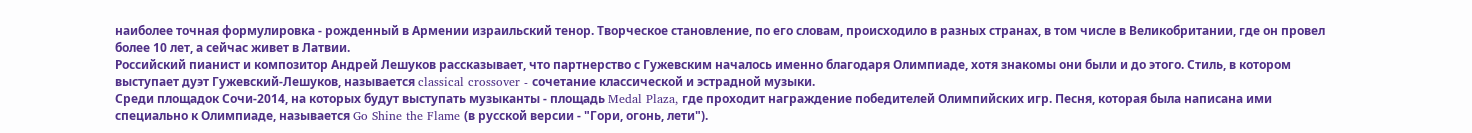наиболее точная формулировка - рожденный в Армении израильский тенор. Творческое становление, по его словам, происходило в разных странах, в том числе в Великобритании, где он провел более 10 лет, а сейчас живет в Латвии.
Российский пианист и композитор Андрей Лешуков рассказывает, что партнерство с Гужевским началось именно благодаря Олимпиаде, хотя знакомы они были и до этого. Стиль, в котором выступает дуэт Гужевский-Лешуков, называется classical crossover - сочетание классической и эстрадной музыки.
Среди площадок Сочи-2014, на которых будут выступать музыканты - площадь Medal Plaza, где проходит награждение победителей Олимпийских игр. Песня, которая была написана ими специально к Олимпиаде, называется Go Shine the Flame (в русской версии - "Гори, огонь, лети").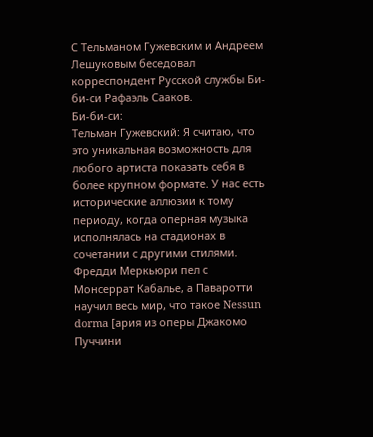С Тельманом Гужевским и Андреем Лешуковым беседовал корреспондент Русской службы Би-би-си Рафаэль Сааков.
Би-би-си:
Тельман Гужевский: Я считаю, что это уникальная возможность для любого артиста показать себя в более крупном формате. У нас есть исторические аллюзии к тому периоду, когда оперная музыка исполнялась на стадионах в сочетании с другими стилями. Фредди Меркьюри пел с Монсеррат Кабалье, а Паваротти научил весь мир, что такое Nessun dorma [ария из оперы Джакомо Пуччини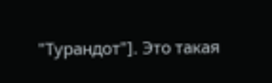"Турандот"]. Это такая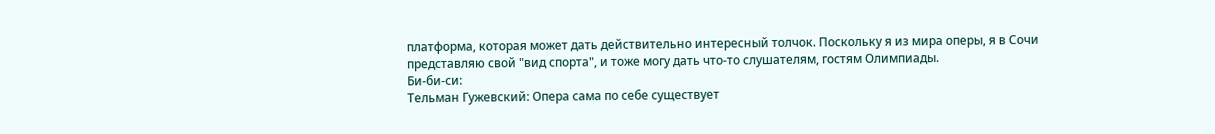платформа, которая может дать действительно интересный толчок. Поскольку я из мира оперы, я в Сочи представляю свой "вид спорта", и тоже могу дать что-то слушателям, гостям Олимпиады.
Би-би-си:
Тельман Гужевский: Опера сама по себе существует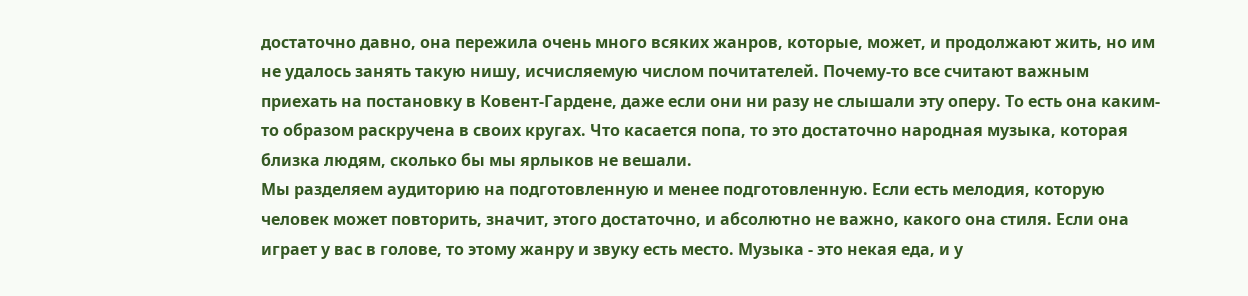достаточно давно, она пережила очень много всяких жанров, которые, может, и продолжают жить, но им не удалось занять такую нишу, исчисляемую числом почитателей. Почему-то все считают важным приехать на постановку в Ковент-Гардене, даже если они ни разу не слышали эту оперу. То есть она каким-то образом раскручена в своих кругах. Что касается попа, то это достаточно народная музыка, которая близка людям, сколько бы мы ярлыков не вешали.
Мы разделяем аудиторию на подготовленную и менее подготовленную. Если есть мелодия, которую человек может повторить, значит, этого достаточно, и абсолютно не важно, какого она стиля. Если она играет у вас в голове, то этому жанру и звуку есть место. Музыка - это некая еда, и у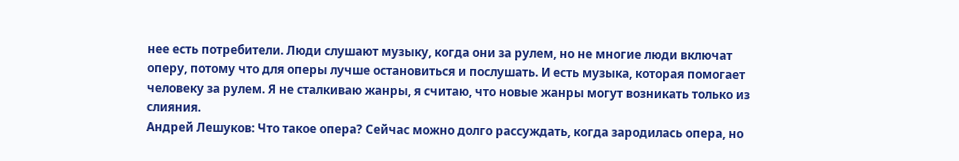нее есть потребители. Люди слушают музыку, когда они за рулем, но не многие люди включат оперу, потому что для оперы лучше остановиться и послушать. И есть музыка, которая помогает человеку за рулем. Я не сталкиваю жанры, я считаю, что новые жанры могут возникать только из слияния.
Андрей Лешуков: Что такое опера? Сейчас можно долго рассуждать, когда зародилась опера, но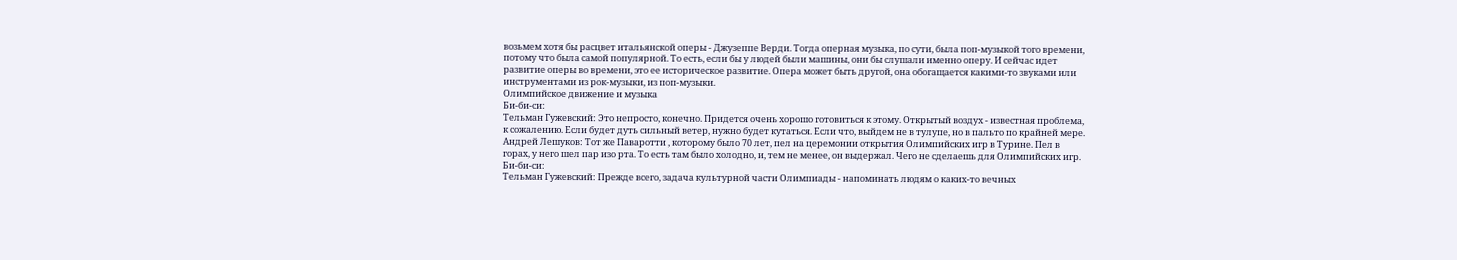возьмем хотя бы расцвет итальянской оперы - Джузеппе Верди. Тогда оперная музыка, по сути, была поп-музыкой того времени, потому что была самой популярной. То есть, если бы у людей были машины, они бы слушали именно оперу. И сейчас идет развитие оперы во времени, это ее историческое развитие. Опера может быть другой, она обогащается какими-то звуками или инструментами из рок-музыки, из поп-музыки.
Олимпийское движение и музыка
Би-би-си:
Тельман Гужевский: Это непросто, конечно. Придется очень хорошо готовиться к этому. Открытый воздух - известная проблема, к сожалению. Если будет дуть сильный ветер, нужно будет кутаться. Если что, выйдем не в тулупе, но в пальто по крайней мере.
Андрей Лешуков: Тот же Паваротти , которому было 70 лет, пел на церемонии открытия Олимпийских игр в Турине. Пел в горах, у него шел пар изо рта. То есть там было холодно, и, тем не менее, он выдержал. Чего не сделаешь для Олимпийских игр.
Би-би-си:
Тельман Гужевский: Прежде всего, задача культурной части Олимпиады - напоминать людям о каких-то вечных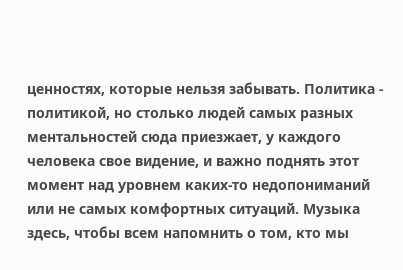ценностях, которые нельзя забывать. Политика - политикой, но столько людей самых разных ментальностей сюда приезжает, у каждого человека свое видение, и важно поднять этот момент над уровнем каких-то недопониманий или не самых комфортных ситуаций. Музыка здесь, чтобы всем напомнить о том, кто мы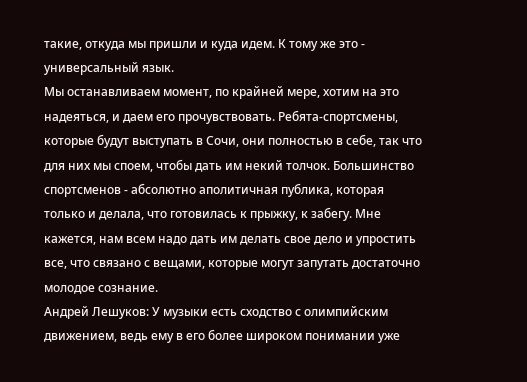такие, откуда мы пришли и куда идем. К тому же это - универсальный язык.
Мы останавливаем момент, по крайней мере, хотим на это надеяться, и даем его прочувствовать. Ребята-спортсмены, которые будут выступать в Сочи, они полностью в себе, так что для них мы споем, чтобы дать им некий толчок. Большинство спортсменов - абсолютно аполитичная публика, которая только и делала, что готовилась к прыжку, к забегу. Мне кажется, нам всем надо дать им делать свое дело и упростить все, что связано с вещами, которые могут запутать достаточно молодое сознание.
Андрей Лешуков: У музыки есть сходство с олимпийским движением, ведь ему в его более широком понимании уже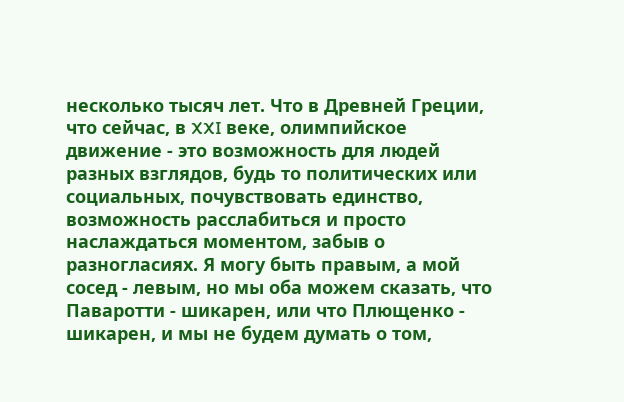несколько тысяч лет. Что в Древней Греции, что сейчас, в XXI веке, олимпийское движение - это возможность для людей разных взглядов, будь то политических или социальных, почувствовать единство, возможность расслабиться и просто наслаждаться моментом, забыв о разногласиях. Я могу быть правым, а мой сосед - левым, но мы оба можем сказать, что Паваротти - шикарен, или что Плющенко - шикарен, и мы не будем думать о том,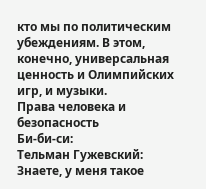кто мы по политическим убеждениям. В этом, конечно, универсальная ценность и Олимпийских игр, и музыки.
Права человека и безопасность
Би-би-си:
Тельман Гужевский: Знаете, у меня такое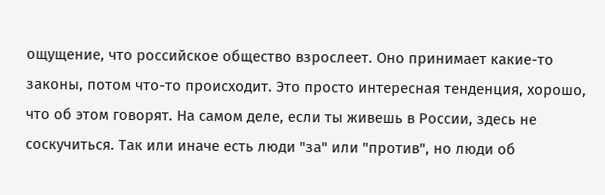ощущение, что российское общество взрослеет. Оно принимает какие-то законы, потом что-то происходит. Это просто интересная тенденция, хорошо, что об этом говорят. На самом деле, если ты живешь в России, здесь не соскучиться. Так или иначе есть люди "за" или "против", но люди об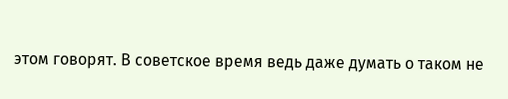этом говорят. В советское время ведь даже думать о таком не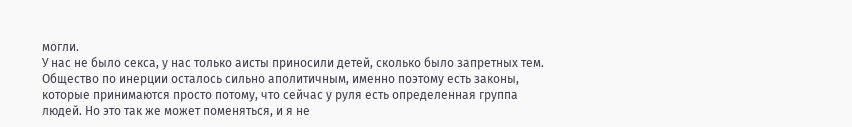могли.
У нас не было секса, у нас только аисты приносили детей, сколько было запретных тем. Общество по инерции осталось сильно аполитичным, именно поэтому есть законы, которые принимаются просто потому, что сейчас у руля есть определенная группа людей. Но это так же может поменяться, и я не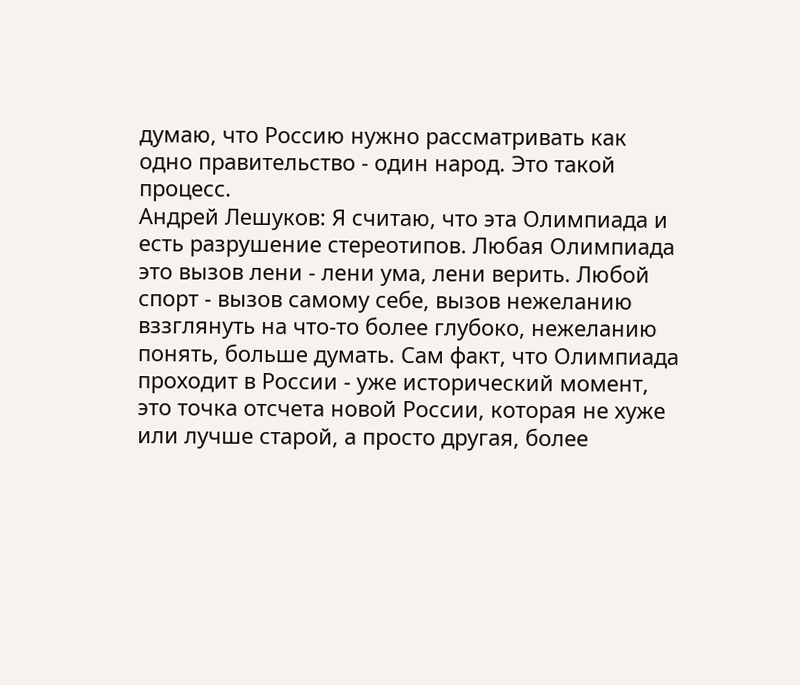думаю, что Россию нужно рассматривать как одно правительство - один народ. Это такой процесс.
Андрей Лешуков: Я считаю, что эта Олимпиада и есть разрушение стереотипов. Любая Олимпиада это вызов лени - лени ума, лени верить. Любой спорт - вызов самому себе, вызов нежеланию вззглянуть на что-то более глубоко, нежеланию понять, больше думать. Сам факт, что Олимпиада проходит в России - уже исторический момент, это точка отсчета новой России, которая не хуже или лучше старой, а просто другая, более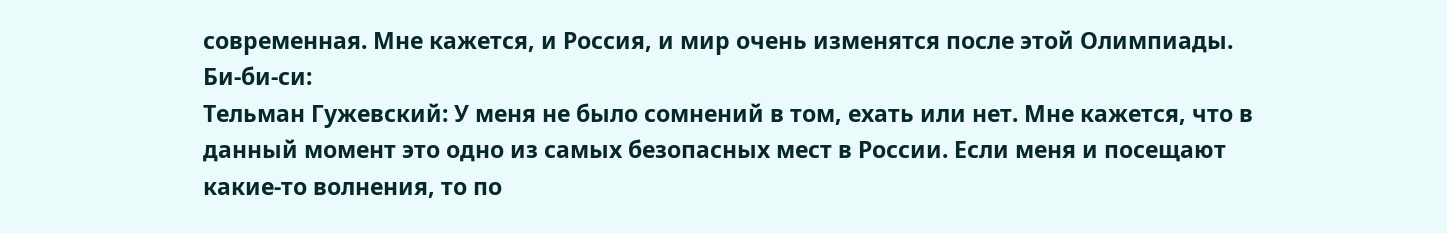современная. Мне кажется, и Россия, и мир очень изменятся после этой Олимпиады.
Би-би-си:
Тельман Гужевский: У меня не было сомнений в том, ехать или нет. Мне кажется, что в данный момент это одно из самых безопасных мест в России. Если меня и посещают какие-то волнения, то по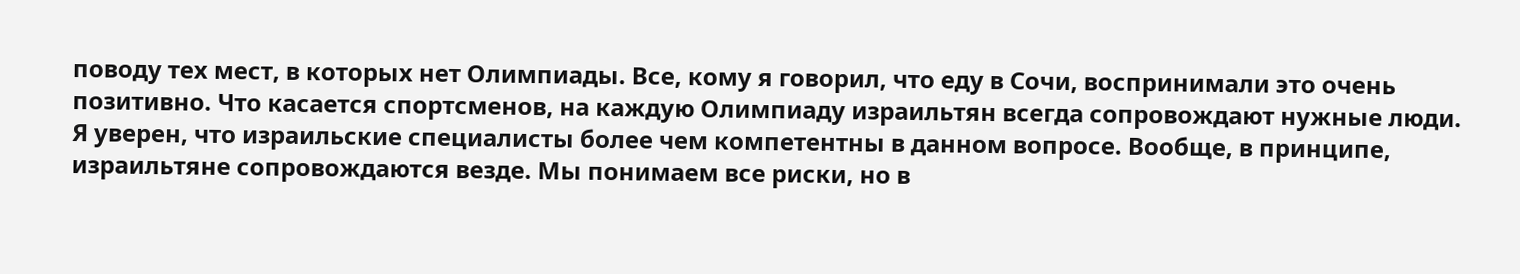поводу тех мест, в которых нет Олимпиады. Все, кому я говорил, что еду в Сочи, воспринимали это очень позитивно. Что касается спортсменов, на каждую Олимпиаду израильтян всегда сопровождают нужные люди.
Я уверен, что израильские специалисты более чем компетентны в данном вопросе. Вообще, в принципе, израильтяне сопровождаются везде. Мы понимаем все риски, но в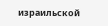израильской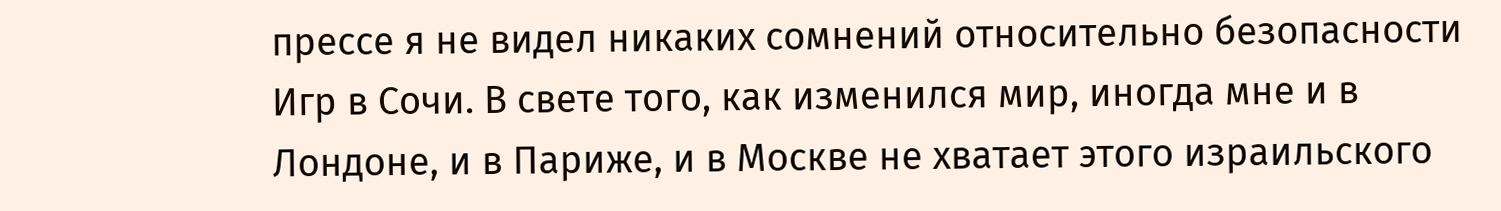прессе я не видел никаких сомнений относительно безопасности Игр в Сочи. В свете того, как изменился мир, иногда мне и в Лондоне, и в Париже, и в Москве не хватает этого израильского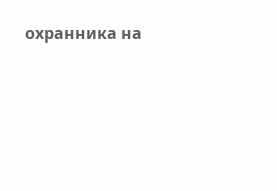охранника на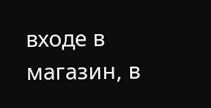входе в магазин, в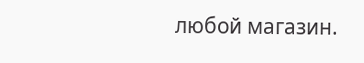любой магазин.